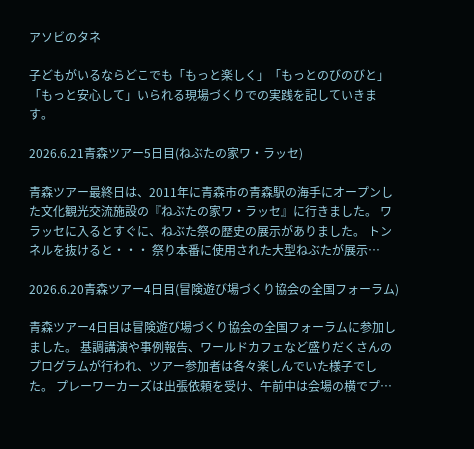アソビのタネ

子どもがいるならどこでも「もっと楽しく」「もっとのびのびと」「もっと安心して」いられる現場づくりでの実践を記していきます。

2026.6.21青森ツアー5日目(ねぶたの家ワ・ラッセ)

青森ツアー最終日は、2011年に青森市の青森駅の海手にオープンした文化観光交流施設の『ねぶたの家ワ・ラッセ』に行きました。 ワラッセに入るとすぐに、ねぶた祭の歴史の展示がありました。 トンネルを抜けると・・・ 祭り本番に使用された大型ねぶたが展示…

2026.6.20青森ツアー4日目(冒険遊び場づくり協会の全国フォーラム)

青森ツアー4日目は冒険遊び場づくり協会の全国フォーラムに参加しました。 基調講演や事例報告、ワールドカフェなど盛りだくさんのプログラムが行われ、ツアー参加者は各々楽しんでいた様子でした。 プレーワーカーズは出張依頼を受け、午前中は会場の横でプ…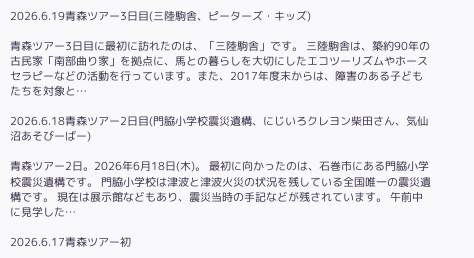2026.6.19青森ツアー3日目(三陸駒舎、ピーターズ・キッズ)

青森ツアー3日目に最初に訪れたのは、「三陸駒舎」です。 三陸駒舎は、築約90年の古民家「南部曲り家」を拠点に、馬との暮らしを大切にしたエコツーリズムやホースセラピーなどの活動を行っています。また、2017年度末からは、障害のある子どもたちを対象と…

2026.6.18青森ツアー2日目(門脇小学校震災遺構、にじいろクレヨン柴田さん、気仙沼あそびーばー)

青森ツアー2日。2026年6月18日(木)。 最初に向かったのは、石巻市にある門脇小学校震災遺構です。 門脇小学校は津波と津波火災の状況を残している全国唯一の震災遺構です。 現在は展示館などもあり、震災当時の手記などが残されています。 午前中に見学した…

2026.6.17青森ツアー初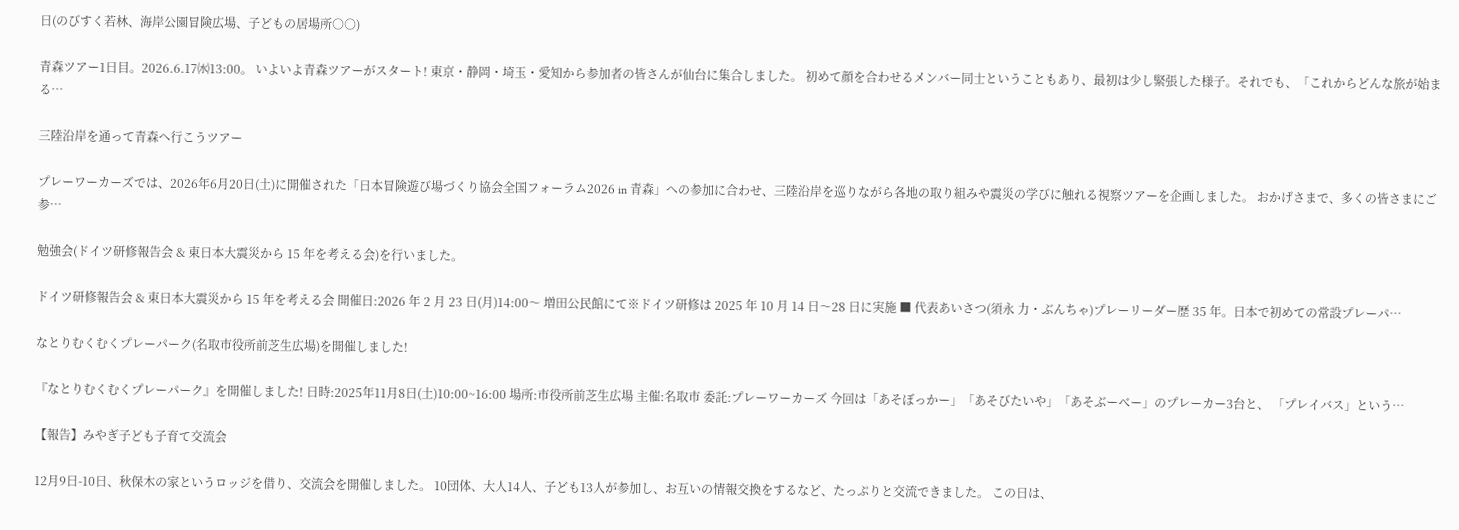日(のびすく若林、海岸公園冒険広場、子どもの居場所○○)

青森ツアー1日目。2026.6.17㈬13:00。 いよいよ青森ツアーがスタート! 東京・静岡・埼玉・愛知から参加者の皆さんが仙台に集合しました。 初めて顔を合わせるメンバー同士ということもあり、最初は少し緊張した様子。それでも、「これからどんな旅が始まる…

三陸沿岸を通って青森へ行こうツアー

プレーワーカーズでは、2026年6月20日(土)に開催された「日本冒険遊び場づくり協会全国フォーラム2026 in 青森」への参加に合わせ、三陸沿岸を巡りながら各地の取り組みや震災の学びに触れる視察ツアーを企画しました。 おかげさまで、多くの皆さまにご参…

勉強会(ドイツ研修報告会 & 東日本大震災から 15 年を考える会)を行いました。

ドイツ研修報告会 & 東日本大震災から 15 年を考える会 開催日:2026 年 2 月 23 日(月)14:00〜 増田公民館にて※ドイツ研修は 2025 年 10 月 14 日〜28 日に実施 ■ 代表あいさつ(須永 力・ぶんちゃ)プレーリーダー歴 35 年。日本で初めての常設プレーパ…

なとりむくむくプレーパーク(名取市役所前芝生広場)を開催しました!

『なとりむくむくプレーパーク』を開催しました! 日時:2025年11月8日(土)10:00~16:00 場所:市役所前芝生広場 主催:名取市 委託:プレーワーカーズ 今回は「あそぼっかー」「あそびたいや」「あそぶーべー」のプレーカー3台と、 「プレイバス」という…

【報告】みやぎ子ども子育て交流会

12月9日-10日、秋保木の家というロッジを借り、交流会を開催しました。 10団体、大人14人、子ども13人が参加し、お互いの情報交換をするなど、たっぷりと交流できました。 この日は、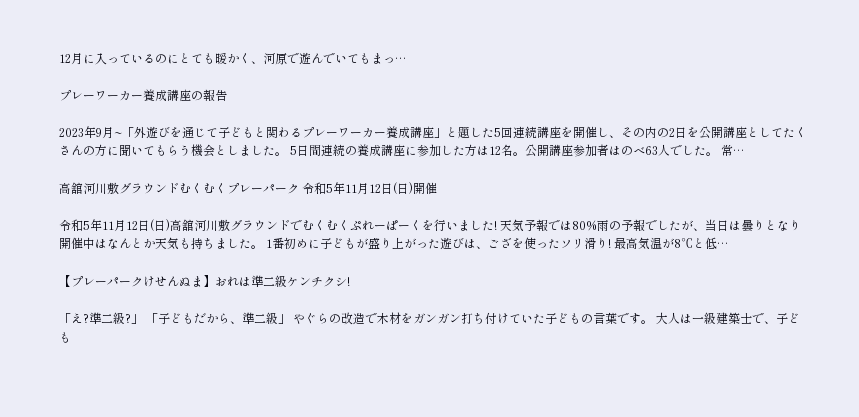12月に入っているのにとても暖かく、河原で遊んでいてもまっ…

プレーワーカー養成講座の報告

2023年9月~「外遊びを通じて子どもと関わるプレーワーカー養成講座」と題した5回連続講座を開催し、その内の2日を公開講座としてたくさんの方に聞いてもらう機会としました。 5日間連続の養成講座に参加した方は12名。公開講座参加者はのべ63人でした。 常…

高舘河川敷グラウンドむくむくプレーパーク 令和5年11月12日(日)開催

令和5年11月12日(日)高舘河川敷グラウンドでむくむくぷれーぱーくを行いました! 天気予報では80%雨の予報でしたが、当日は曇りとなり開催中はなんとか天気も持ちました。 1番初めに子どもが盛り上がった遊びは、ござを使ったソリ滑り! 最高気温が8℃と低…

【プレーパークけせんぬま】おれは準二級ケンチクシ!

「え?準二級?」 「子どもだから、準二級」 やぐらの改造で木材をガンガン打ち付けていた子どもの言葉です。 大人は一級建築士で、子ども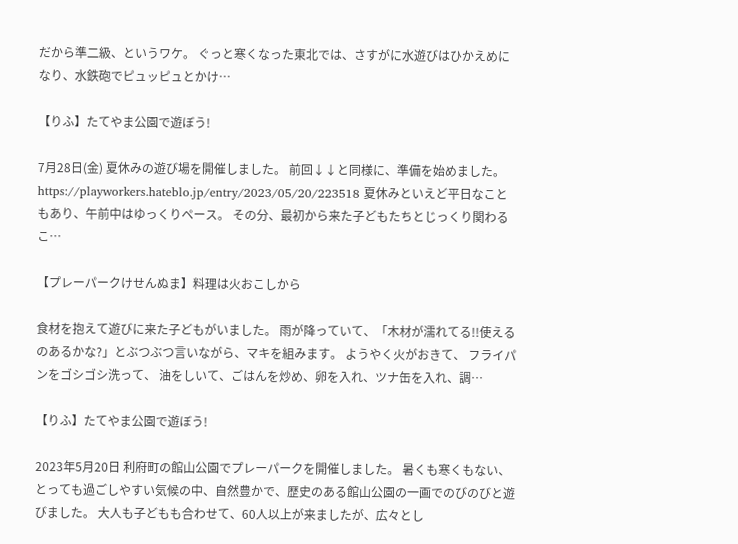だから準二級、というワケ。 ぐっと寒くなった東北では、さすがに水遊びはひかえめになり、水鉄砲でピュッピュとかけ…

【りふ】たてやま公園で遊ぼう!

7月28日(金) 夏休みの遊び場を開催しました。 前回↓↓と同様に、準備を始めました。 https://playworkers.hateblo.jp/entry/2023/05/20/223518 夏休みといえど平日なこともあり、午前中はゆっくりペース。 その分、最初から来た子どもたちとじっくり関わるこ…

【プレーパークけせんぬま】料理は火おこしから

食材を抱えて遊びに来た子どもがいました。 雨が降っていて、「木材が濡れてる!!使えるのあるかな?」とぶつぶつ言いながら、マキを組みます。 ようやく火がおきて、 フライパンをゴシゴシ洗って、 油をしいて、ごはんを炒め、卵を入れ、ツナ缶を入れ、調…

【りふ】たてやま公園で遊ぼう!

2023年5月20日 利府町の館山公園でプレーパークを開催しました。 暑くも寒くもない、とっても過ごしやすい気候の中、自然豊かで、歴史のある館山公園の一画でのびのびと遊びました。 大人も子どもも合わせて、60人以上が来ましたが、広々とし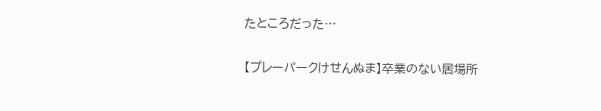たところだった…

【プレーパークけせんぬま】卒業のない居場所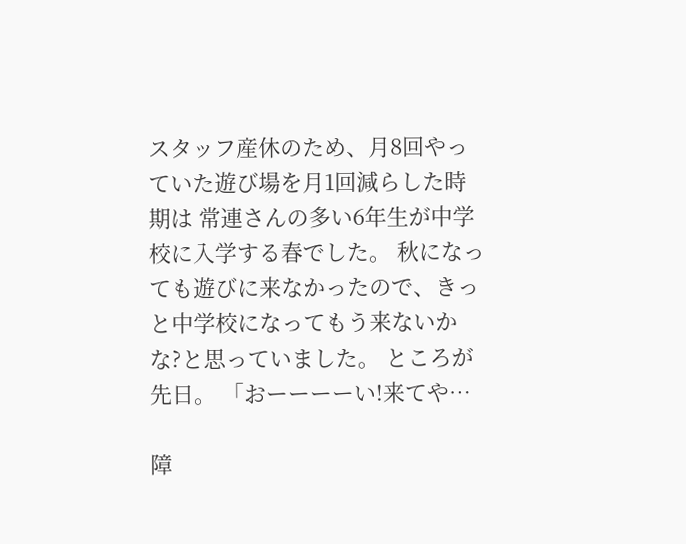スタッフ産休のため、月8回やっていた遊び場を月1回減らした時期は 常連さんの多い6年生が中学校に入学する春でした。 秋になっても遊びに来なかったので、きっと中学校になってもう来ないかな?と思っていました。 ところが先日。 「おーーーーい!来てや…

障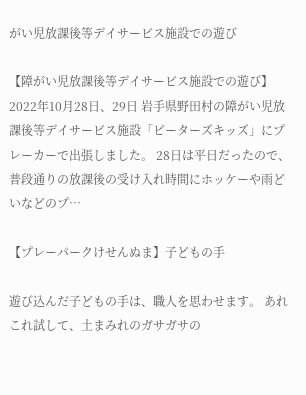がい児放課後等デイサービス施設での遊び

【障がい児放課後等デイサービス施設での遊び】 2022年10月28日、29日 岩手県野田村の障がい児放課後等デイサービス施設「ピーターズキッズ」にプレーカーで出張しました。 28日は平日だったので、普段通りの放課後の受け入れ時間にホッケーや雨どいなどのプ…

【プレーパークけせんぬま】子どもの手

遊び込んだ子どもの手は、職人を思わせます。 あれこれ試して、土まみれのガサガサの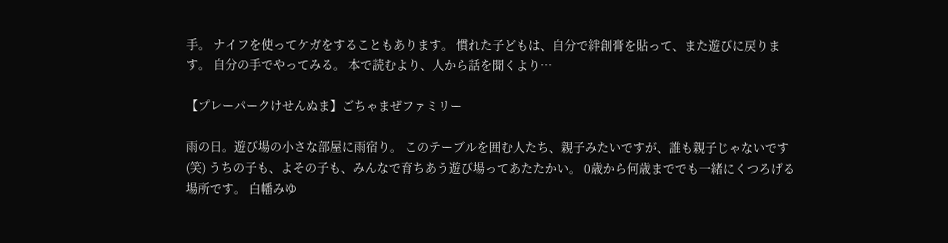手。 ナイフを使ってケガをすることもあります。 慣れた子どもは、自分で絆創膏を貼って、また遊びに戻ります。 自分の手でやってみる。 本で読むより、人から話を聞くより…

【プレーパークけせんぬま】ごちゃまぜファミリー

雨の日。遊び場の小さな部屋に雨宿り。 このテーブルを囲む人たち、親子みたいですが、誰も親子じゃないです(笑) うちの子も、よその子も、みんなで育ちあう遊び場ってあたたかい。 0歳から何歳まででも一緒にくつろげる場所です。 白幡みゆ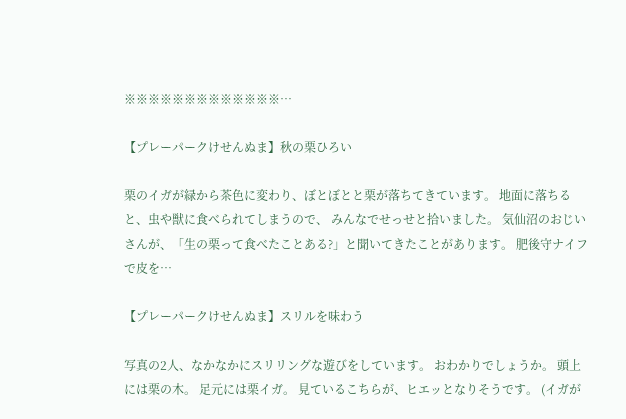※※※※※※※※※※※※※…

【プレーパークけせんぬま】秋の栗ひろい

栗のイガが緑から茶色に変わり、ぼとぼとと栗が落ちてきています。 地面に落ちると、虫や獣に食べられてしまうので、 みんなでせっせと拾いました。 気仙沼のおじいさんが、「生の栗って食べたことある?」と聞いてきたことがあります。 肥後守ナイフで皮を…

【プレーパークけせんぬま】スリルを味わう

写真の2人、なかなかにスリリングな遊びをしています。 おわかりでしょうか。 頭上には栗の木。 足元には栗イガ。 見ているこちらが、ヒエッとなりそうです。 (イガが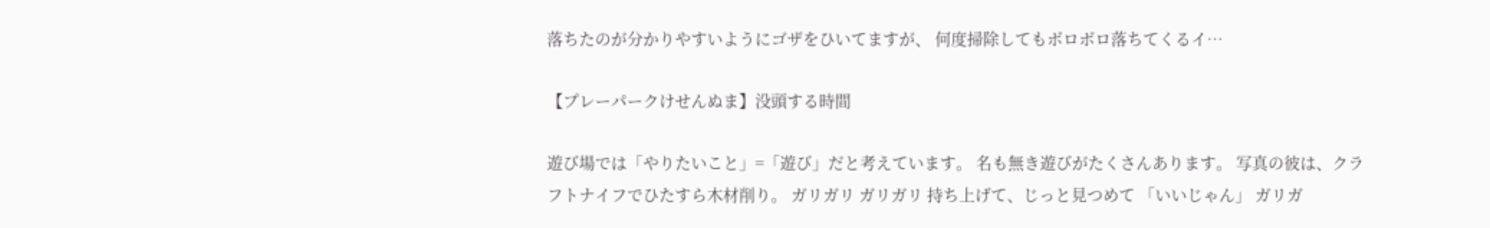落ちたのが分かりやすいようにゴザをひいてますが、 何度掃除してもボロボロ落ちてくるイ…

【プレーパークけせんぬま】没頭する時間

遊び場では「やりたいこと」=「遊び」だと考えています。 名も無き遊びがたくさんあります。 写真の彼は、クラフトナイフでひたすら木材削り。 ガリガリ ガリガリ 持ち上げて、じっと見つめて 「いいじゃん」 ガリガ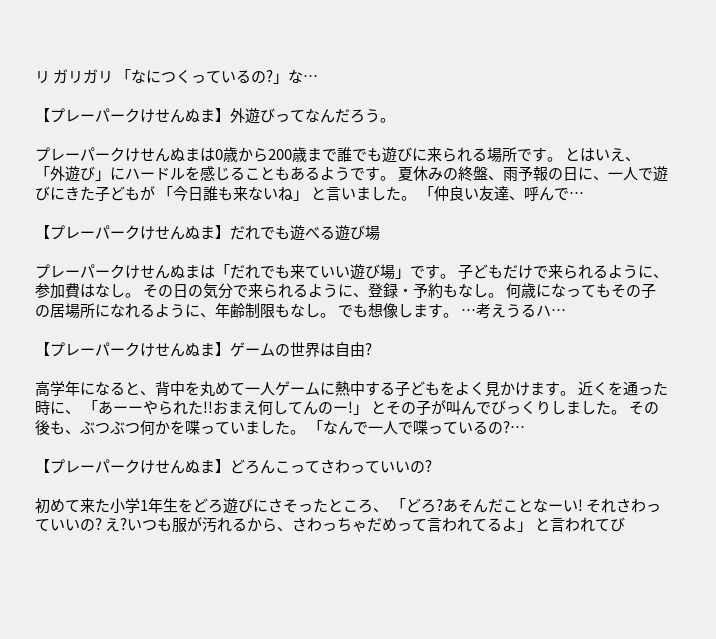リ ガリガリ 「なにつくっているの?」な…

【プレーパークけせんぬま】外遊びってなんだろう。

プレーパークけせんぬまは0歳から200歳まで誰でも遊びに来られる場所です。 とはいえ、「外遊び」にハードルを感じることもあるようです。 夏休みの終盤、雨予報の日に、一人で遊びにきた子どもが 「今日誰も来ないね」 と言いました。 「仲良い友達、呼んで…

【プレーパークけせんぬま】だれでも遊べる遊び場

プレーパークけせんぬまは「だれでも来ていい遊び場」です。 子どもだけで来られるように、参加費はなし。 その日の気分で来られるように、登録・予約もなし。 何歳になってもその子の居場所になれるように、年齢制限もなし。 でも想像します。 …考えうるハ…

【プレーパークけせんぬま】ゲームの世界は自由?

高学年になると、背中を丸めて一人ゲームに熱中する子どもをよく見かけます。 近くを通った時に、 「あーーやられた!!おまえ何してんのー!」 とその子が叫んでびっくりしました。 その後も、ぶつぶつ何かを喋っていました。 「なんで一人で喋っているの?…

【プレーパークけせんぬま】どろんこってさわっていいの?

初めて来た小学1年生をどろ遊びにさそったところ、 「どろ?あそんだことなーい! それさわっていいの? え?いつも服が汚れるから、さわっちゃだめって言われてるよ」 と言われてび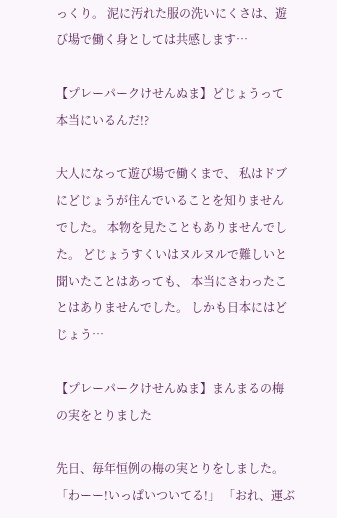っくり。 泥に汚れた服の洗いにくさは、遊び場で働く身としては共感します…

【プレーパークけせんぬま】どじょうって本当にいるんだ!?

大人になって遊び場で働くまで、 私はドブにどじょうが住んでいることを知りませんでした。 本物を見たこともありませんでした。 どじょうすくいはヌルヌルで難しいと聞いたことはあっても、 本当にさわったことはありませんでした。 しかも日本にはどじょう…

【プレーパークけせんぬま】まんまるの梅の実をとりました

先日、毎年恒例の梅の実とりをしました。 「わーー!いっぱいついてる!」 「おれ、運ぶ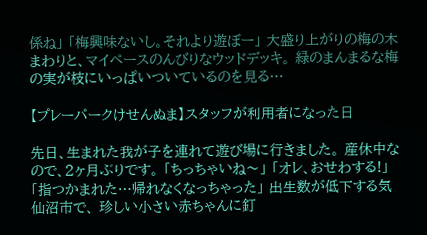係ね」 「梅興味ないし。それより遊ぼー」 大盛り上がりの梅の木まわりと、マイペースのんびりなウッドデッキ。 緑のまんまるな梅の実が枝にいっぱいついているのを見る…

【プレーパークけせんぬま】スタッフが利用者になった日

先日、生まれた我が子を連れて遊び場に行きました。 産休中なので、2ヶ月ぶりです。 「ちっちゃいね〜」 「オレ、おせわする!」 「指つかまれた…帰れなくなっちゃった」 出生数が低下する気仙沼市で、 珍しい小さい赤ちゃんに釘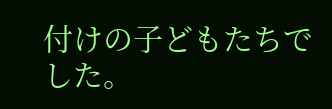付けの子どもたちでした。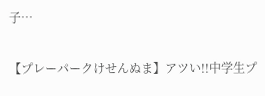子…

【プレーパークけせんぬま】アツい!!中学生プ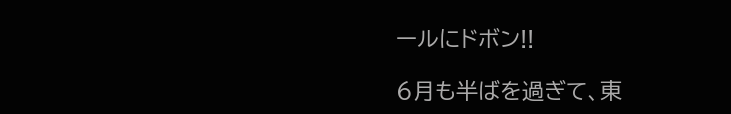ールにドボン!!

6月も半ばを過ぎて、東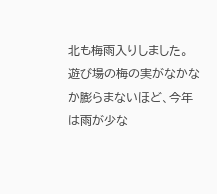北も梅雨入りしました。 遊び場の梅の実がなかなか膨らまないほど、今年は雨が少な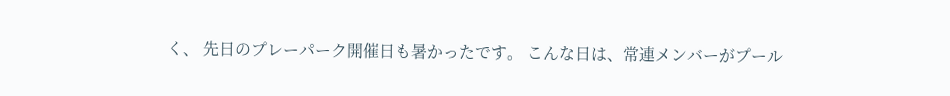く、 先日のプレーパーク開催日も暑かったです。 こんな日は、常連メンバーがプール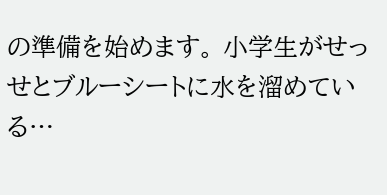の準備を始めます。 小学生がせっせとブルーシートに水を溜めている…